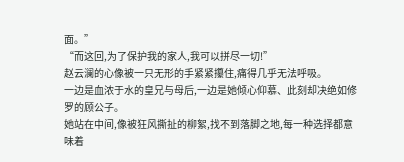面。”
“而这回,为了保护我的家人,我可以拼尽一切!”
赵云澜的心像被一只无形的手紧紧攥住,痛得几乎无法呼吸。
一边是血浓于水的皇兄与母后,一边是她倾心仰慕、此刻却决绝如修罗的顾公子。
她站在中间,像被狂风撕扯的柳絮,找不到落脚之地,每一种选择都意味着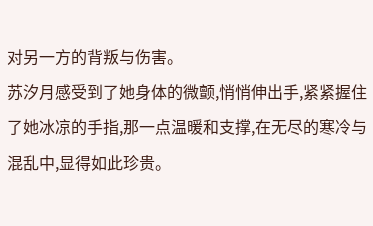对另一方的背叛与伤害。
苏汐月感受到了她身体的微颤,悄悄伸出手,紧紧握住了她冰凉的手指,那一点温暖和支撑,在无尽的寒冷与混乱中,显得如此珍贵。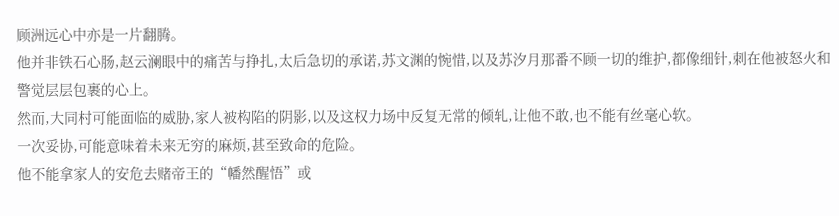顾洲远心中亦是一片翻腾。
他并非铁石心肠,赵云澜眼中的痛苦与挣扎,太后急切的承诺,苏文渊的惋惜,以及苏汐月那番不顾一切的维护,都像细针,刺在他被怒火和警觉层层包裹的心上。
然而,大同村可能面临的威胁,家人被构陷的阴影,以及这权力场中反复无常的倾轧,让他不敢,也不能有丝毫心软。
一次妥协,可能意味着未来无穷的麻烦,甚至致命的危险。
他不能拿家人的安危去赌帝王的“幡然醒悟”或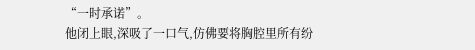“一时承诺”。
他闭上眼,深吸了一口气,仿佛要将胸腔里所有纷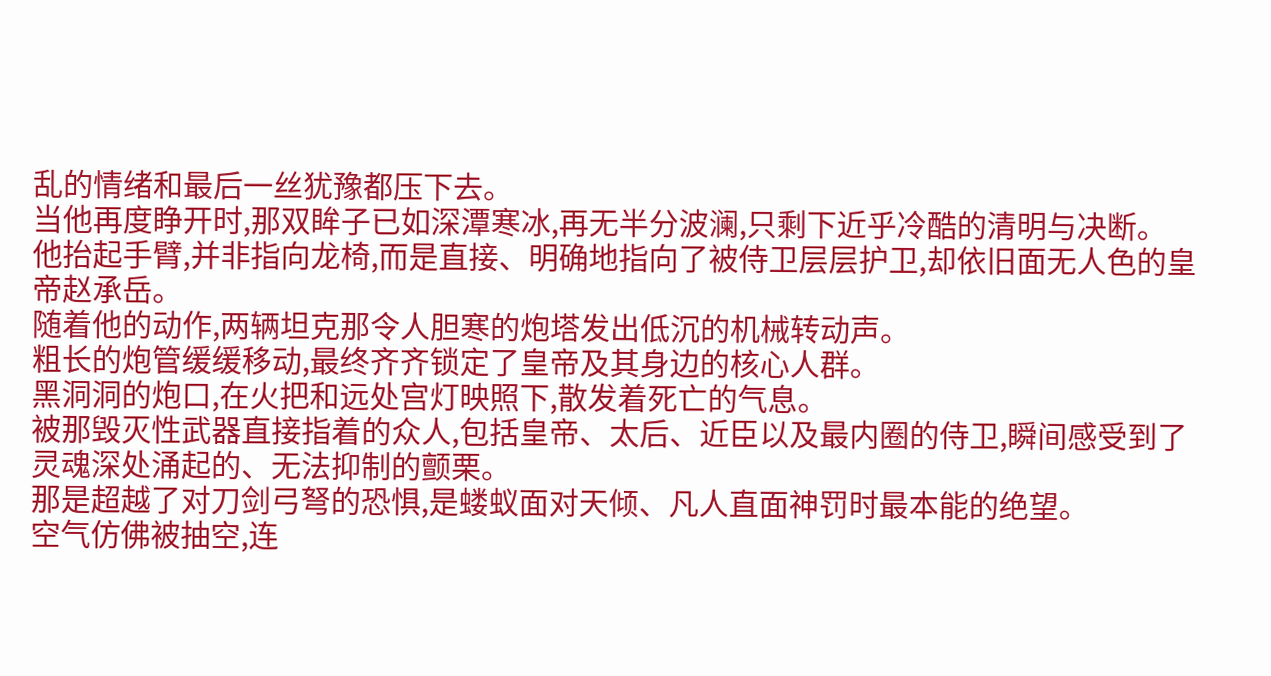乱的情绪和最后一丝犹豫都压下去。
当他再度睁开时,那双眸子已如深潭寒冰,再无半分波澜,只剩下近乎冷酷的清明与决断。
他抬起手臂,并非指向龙椅,而是直接、明确地指向了被侍卫层层护卫,却依旧面无人色的皇帝赵承岳。
随着他的动作,两辆坦克那令人胆寒的炮塔发出低沉的机械转动声。
粗长的炮管缓缓移动,最终齐齐锁定了皇帝及其身边的核心人群。
黑洞洞的炮口,在火把和远处宫灯映照下,散发着死亡的气息。
被那毁灭性武器直接指着的众人,包括皇帝、太后、近臣以及最内圈的侍卫,瞬间感受到了灵魂深处涌起的、无法抑制的颤栗。
那是超越了对刀剑弓弩的恐惧,是蝼蚁面对天倾、凡人直面神罚时最本能的绝望。
空气仿佛被抽空,连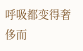呼吸都变得奢侈而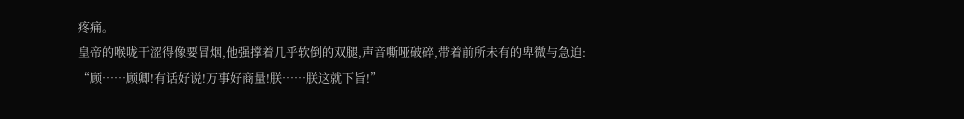疼痛。
皇帝的喉咙干涩得像要冒烟,他强撑着几乎软倒的双腿,声音嘶哑破碎,带着前所未有的卑微与急迫:
“顾……顾卿!有话好说!万事好商量!朕……朕这就下旨!”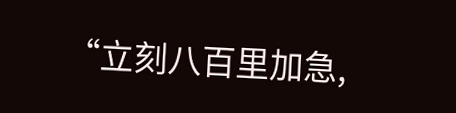“立刻八百里加急,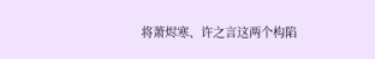将萧烬寒、许之言这两个构陷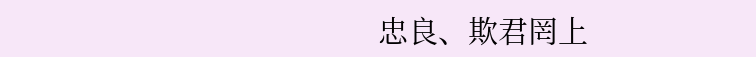忠良、欺君罔上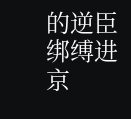的逆臣绑缚进京